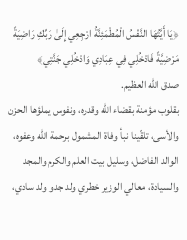﴿يَا أَيَّتُهَا النَّفْسُ الْمُطْمَئِنَّةُ ارْجِعِي إِلَىٰ رَبِّكِ رَاضِيَةً مَرْضِيَّةً فَادْخُلِي فِي عِبَادِي وَادْخُلِي جَنَّتِي﴾
صدق الله العظيم.
بقلوب مؤمنة بقضاء الله وقدره، ونفوس يملؤها الحزن والأسى، تلقّينا نبأ وفاة المشمول برحمة الله وعفوه، الوالد الفاضل، وسليل بيت العلم والكرم والمجد والسيادة، معالي الوزير خطري ولد جدو ولد سادي،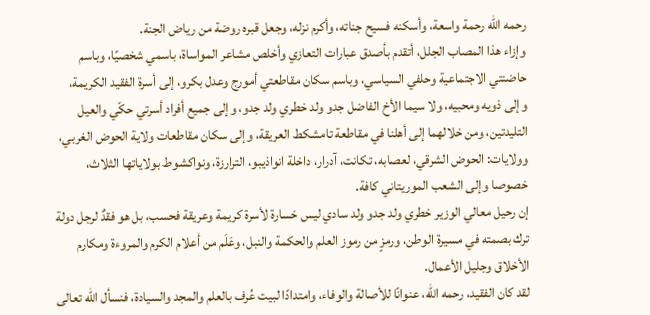رحمه الله رحمة واسعة، وأسكنه فسيح جناته، وأكرم نزله، وجعل قبره روضة من رياض الجنة.
وإزاء هذا المصاب الجلل، أتقدم بأصدق عبارات التعازي وأخلص مشاعر المواساة، باسمي شخصيًا، وباسم حاضنتي الاجتماعية وحلفي السياسي، وباسم سكان مقاطعتي أمورج وعدل بكرو، إلى أسرة الفقيد الكريمة، وإلى ذويه ومحبيه، ولا سيما الأخ الفاضل جدو ولد خطري ولد جدو، وإلى جميع أفراد أسرتي حكّي والعيل التليدتين، ومن خلالهما إلى أهلنا في مقاطعة تامشكط العريقة، وإلى سكان مقاطعات ولاية الحوض الغربي، وولايات: الحوض الشرقي، لعصابه، تكانت، آدرار، داخلة انواذيبو، الترارزة، ونواكشوط بولاياتها الثلاث، خصوصا وإلى الشعب الموريتاني كافة.
إن رحيل معالي الوزير خطري ولد جدو ولد سادي ليس خسارة لأسرة كريمة وعريقة فحسب، بل هو فقدٌ لرجل دولة ترك بصمته في مسيرة الوطن، ورمزٍ من رموز العلم والحكمة والنبل، وعَلَم من أعلام الكرم والمروءة ومكارم الأخلاق وجليل الأعمال.
لقد كان الفقيد، رحمه الله، عنوانًا للأصالة والوفاء، وامتدادًا لبيت عُرف بالعلم والمجد والسيادة، فنسأل الله تعالى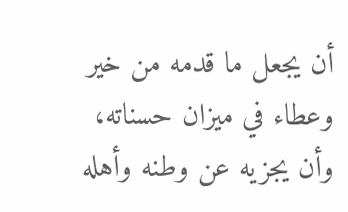أن يجعل ما قدمه من خير وعطاء في ميزان حسناته، وأن يجزيه عن وطنه وأهله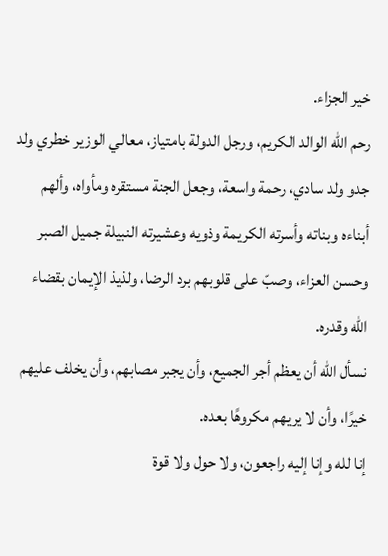خير الجزاء.
رحم الله الوالد الكريم، ورجل الدولة بامتياز، معالي الوزير خطري ولد جدو ولد سادي، رحمة واسعة، وجعل الجنة مستقره ومأواه، وألهم أبناءه وبناته وأسرته الكريمة وذويه وعشيرته النبيلة جميل الصبر وحسن العزاء، وصبّ على قلوبهم برد الرضا، ولذيذ الإيمان بقضاء الله وقدره.
نسأل الله أن يعظم أجر الجميع، وأن يجبر مصابهم، وأن يخلف عليهم خيرًا، وأن لا يريهم مكروهًا بعده.
إنا لله وإنا إليه راجعون، ولا حول ولا قوة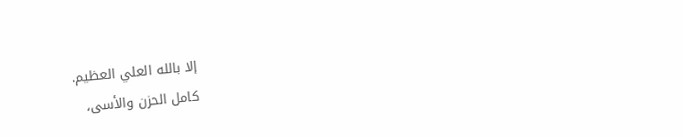إلا بالله العلي العظيم.
كامل الحزن والأسى،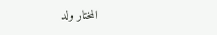المختار ولد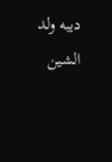ديبه ولد الشين